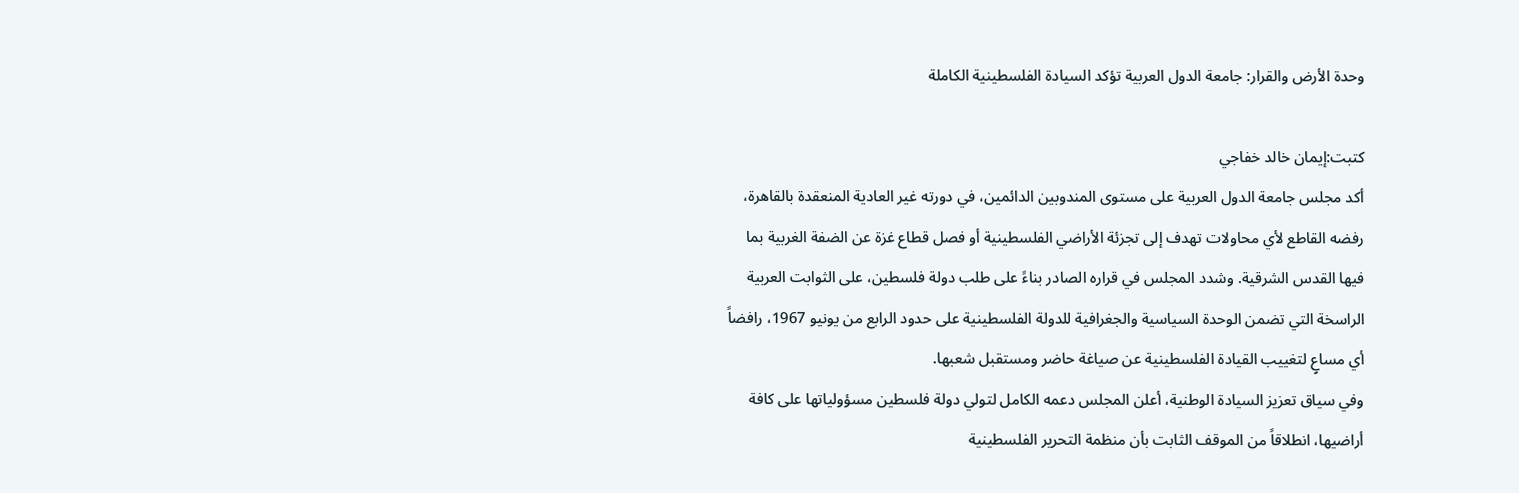وحدة الأرض والقرار: جامعة الدول العربية تؤكد السيادة الفلسطينية الكاملة

كتبت:إيمان خالد خفاجي
أكد مجلس جامعة الدول العربية على مستوى المندوبين الدائمين، في دورته غير العادية المنعقدة بالقاهرة، رفضه القاطع لأي محاولات تهدف إلى تجزئة الأراضي الفلسطينية أو فصل قطاع غزة عن الضفة الغربية بما فيها القدس الشرقية. وشدد المجلس في قراره الصادر بناءً على طلب دولة فلسطين، على الثوابت العربية الراسخة التي تضمن الوحدة السياسية والجغرافية للدولة الفلسطينية على حدود الرابع من يونيو 1967، رافضاً أي مساعٍ لتغييب القيادة الفلسطينية عن صياغة حاضر ومستقبل شعبها.
وفي سياق تعزيز السيادة الوطنية، أعلن المجلس دعمه الكامل لتولي دولة فلسطين مسؤولياتها على كافة أراضيها، انطلاقاً من الموقف الثابت بأن منظمة التحرير الفلسطينية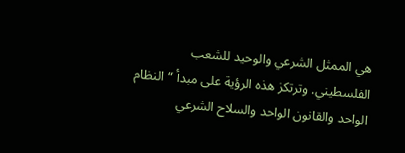هي الممثل الشرعي والوحيد للشعب الفلسطيني. وترتكز هذه الرؤية على مبدأ “النظام الواحد والقانون الواحد والسلاح الشرعي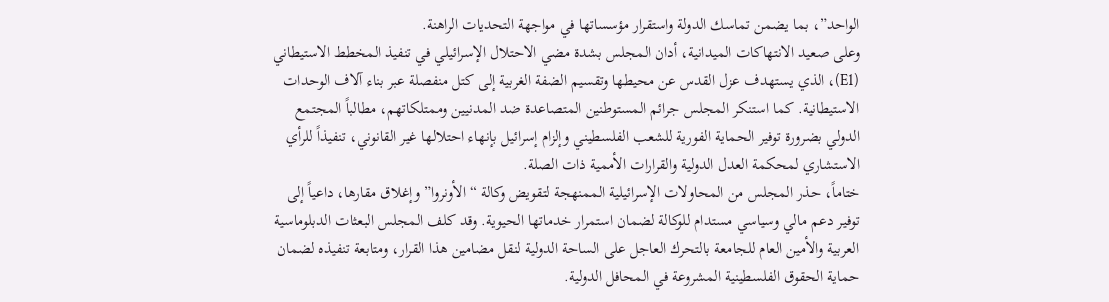الواحد”، بما يضمن تماسك الدولة واستقرار مؤسساتها في مواجهة التحديات الراهنة.
وعلى صعيد الانتهاكات الميدانية، أدان المجلس بشدة مضي الاحتلال الإسرائيلي في تنفيذ المخطط الاستيطاني (E1)، الذي يستهدف عزل القدس عن محيطها وتقسيم الضفة الغربية إلى كتل منفصلة عبر بناء آلاف الوحدات الاستيطانية. كما استنكر المجلس جرائم المستوطنين المتصاعدة ضد المدنيين وممتلكاتهم، مطالباً المجتمع الدولي بضرورة توفير الحماية الفورية للشعب الفلسطيني وإلزام إسرائيل بإنهاء احتلالها غير القانوني، تنفيذاً للرأي الاستشاري لمحكمة العدل الدولية والقرارات الأممية ذات الصلة.
ختاماً، حذر المجلس من المحاولات الإسرائيلية الممنهجة لتقويض وكالة “الأونروا” وإغلاق مقارها، داعياً إلى توفير دعم مالي وسياسي مستدام للوكالة لضمان استمرار خدماتها الحيوية. وقد كلف المجلس البعثات الدبلوماسية العربية والأمين العام للجامعة بالتحرك العاجل على الساحة الدولية لنقل مضامين هذا القرار، ومتابعة تنفيذه لضمان حماية الحقوق الفلسطينية المشروعة في المحافل الدولية.